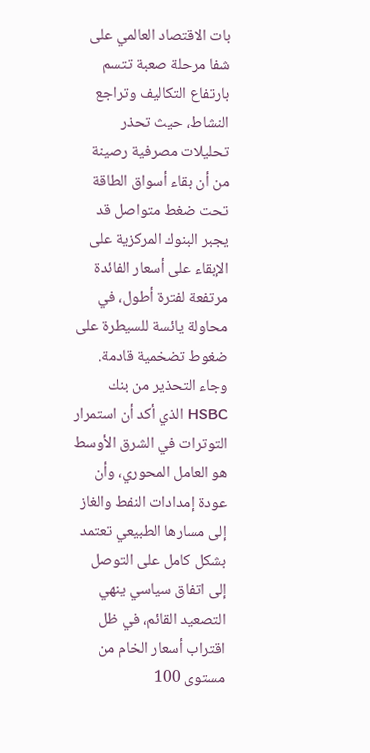بات الاقتصاد العالمي على شفا مرحلة صعبة تتسم بارتفاع التكاليف وتراجع النشاط، حيث تحذر تحليلات مصرفية رصينة من أن بقاء أسواق الطاقة تحت ضغط متواصل قد يجبر البنوك المركزية على الإبقاء على أسعار الفائدة مرتفعة لفترة أطول، في محاولة يائسة للسيطرة على ضغوط تضخمية قادمة.
وجاء التحذير من بنك HSBC الذي أكد أن استمرار التوترات في الشرق الأوسط هو العامل المحوري، وأن عودة إمدادات النفط والغاز إلى مسارها الطبيعي تعتمد بشكل كامل على التوصل إلى اتفاق سياسي ينهي التصعيد القائم، في ظل اقتراب أسعار الخام من مستوى 100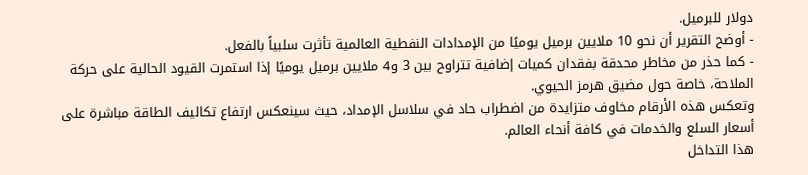دولار للبرميل.
- أوضح التقرير أن نحو 10 ملايين برميل يوميًا من الإمدادات النفطية العالمية تأثرت سلبياً بالفعل.
- كما حذر من مخاطر محدقة بفقدان كميات إضافية تتراوح بين 3 و4 ملايين برميل يوميًا إذا استمرت القيود الحالية على حركة الملاحة، خاصة حول مضيق هرمز الحيوي.
وتعكس هذه الأرقام مخاوف متزايدة من اضطراب حاد في سلاسل الإمداد، حيث سينعكس ارتفاع تكاليف الطاقة مباشرة على أسعار السلع والخدمات في كافة أنحاء العالم.
هذا التداخل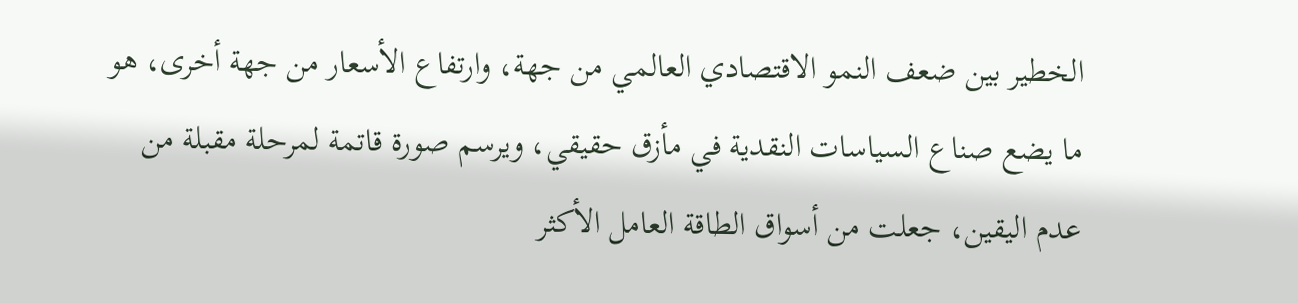الخطير بين ضعف النمو الاقتصادي العالمي من جهة، وارتفاع الأسعار من جهة أخرى، هو ما يضع صناع السياسات النقدية في مأزق حقيقي، ويرسم صورة قاتمة لمرحلة مقبلة من عدم اليقين، جعلت من أسواق الطاقة العامل الأكثر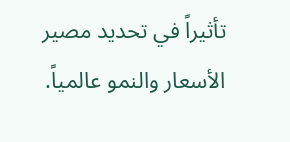تأثيراً في تحديد مصير الأسعار والنمو عالمياً.